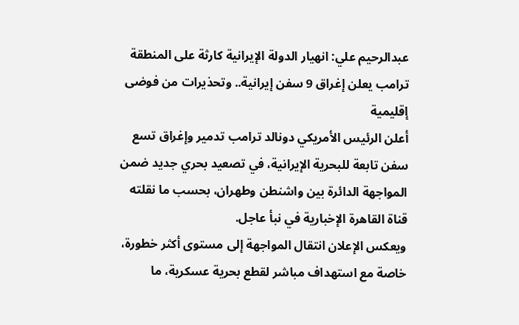عبدالرحيم علي: انهيار الدولة الإيرانية كارثة على المنطقة
ترامب يعلن إغراق 9 سفن إيرانية.. وتحذيرات من فوضى إقليمية
أعلن الرئيس الأمريكي دونالد ترامب تدمير وإغراق تسع سفن تابعة للبحرية الإيرانية، في تصعيد بحري جديد ضمن المواجهة الدائرة بين واشنطن وطهران، بحسب ما نقلته قناة القاهرة الإخبارية في نبأ عاجل.
ويعكس الإعلان انتقال المواجهة إلى مستوى أكثر خطورة، خاصة مع استهداف مباشر لقطع بحرية عسكرية، ما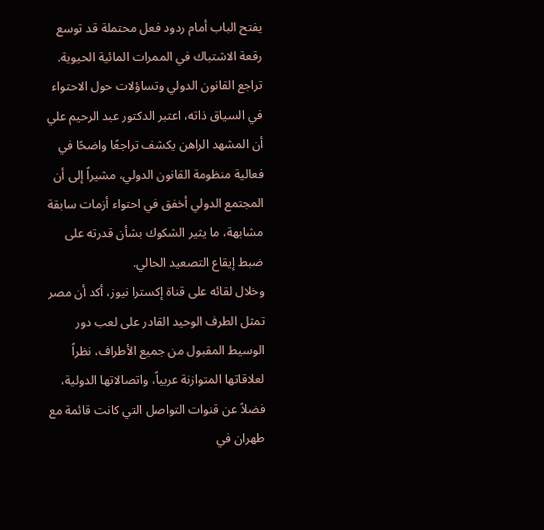يفتح الباب أمام ردود فعل محتملة قد توسع رقعة الاشتباك في الممرات المائية الحيوية.
تراجع القانون الدولي وتساؤلات حول الاحتواء
في السياق ذاته، اعتبر الدكتور عبد الرحيم علي أن المشهد الراهن يكشف تراجعًا واضحًا في فعالية منظومة القانون الدولي، مشيراً إلى أن المجتمع الدولي أخفق في احتواء أزمات سابقة مشابهة، ما يثير الشكوك بشأن قدرته على ضبط إيقاع التصعيد الحالي.
وخلال لقائه على قناة إكسترا نيوز، أكد أن مصر تمثل الطرف الوحيد القادر على لعب دور الوسيط المقبول من جميع الأطراف، نظراً لعلاقاتها المتوازنة عربياً، واتصالاتها الدولية، فضلاً عن قنوات التواصل التي كانت قائمة مع طهران في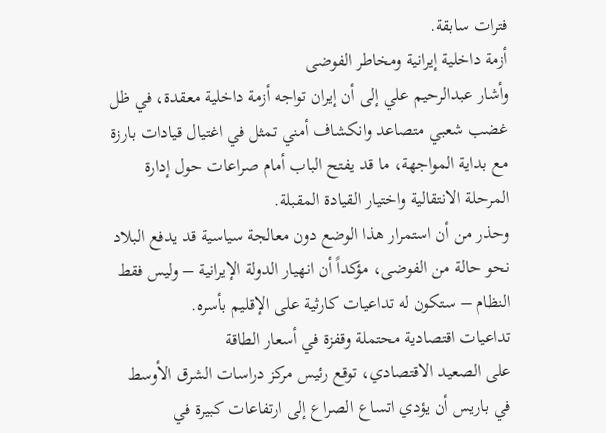فترات سابقة.
أزمة داخلية إيرانية ومخاطر الفوضى
وأشار عبدالرحيم علي إلى أن إيران تواجه أزمة داخلية معقدة، في ظل غضب شعبي متصاعد وانكشاف أمني تمثل في اغتيال قيادات بارزة مع بداية المواجهة، ما قد يفتح الباب أمام صراعات حول إدارة المرحلة الانتقالية واختيار القيادة المقبلة.
وحذر من أن استمرار هذا الوضع دون معالجة سياسية قد يدفع البلاد نحو حالة من الفوضى، مؤكداً أن انهيار الدولة الإيرانية – وليس فقط النظام – ستكون له تداعيات كارثية على الإقليم بأسره.
تداعيات اقتصادية محتملة وقفزة في أسعار الطاقة
على الصعيد الاقتصادي، توقع رئيس مركز دراسات الشرق الأوسط في باريس أن يؤدي اتساع الصراع إلى ارتفاعات كبيرة في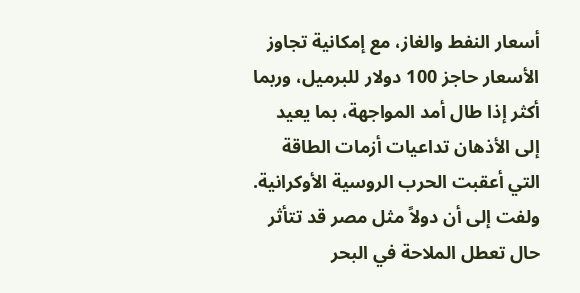أسعار النفط والغاز، مع إمكانية تجاوز الأسعار حاجز 100 دولار للبرميل، وربما أكثر إذا طال أمد المواجهة، بما يعيد إلى الأذهان تداعيات أزمات الطاقة التي أعقبت الحرب الروسية الأوكرانية.
ولفت إلى أن دولاً مثل مصر قد تتأثر حال تعطل الملاحة في البحر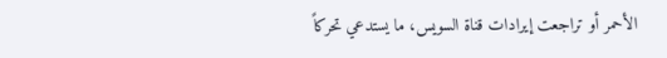الأحمر أو تراجعت إيرادات قناة السويس، ما يستدعي تحركاً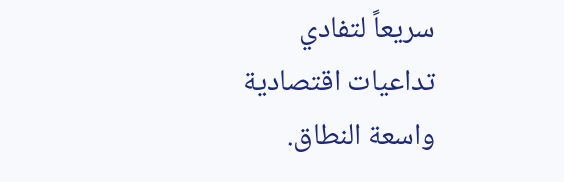سريعاً لتفادي تداعيات اقتصادية واسعة النطاق.